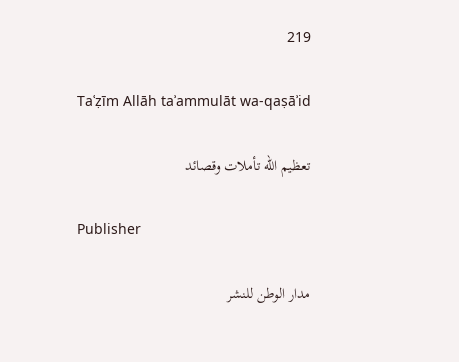219

Taʿẓīm Allāh taʾammulāt wa-qaṣāʾid

تعظيم الله تأملات وقصائد

Publisher

مدار الوطن للنشر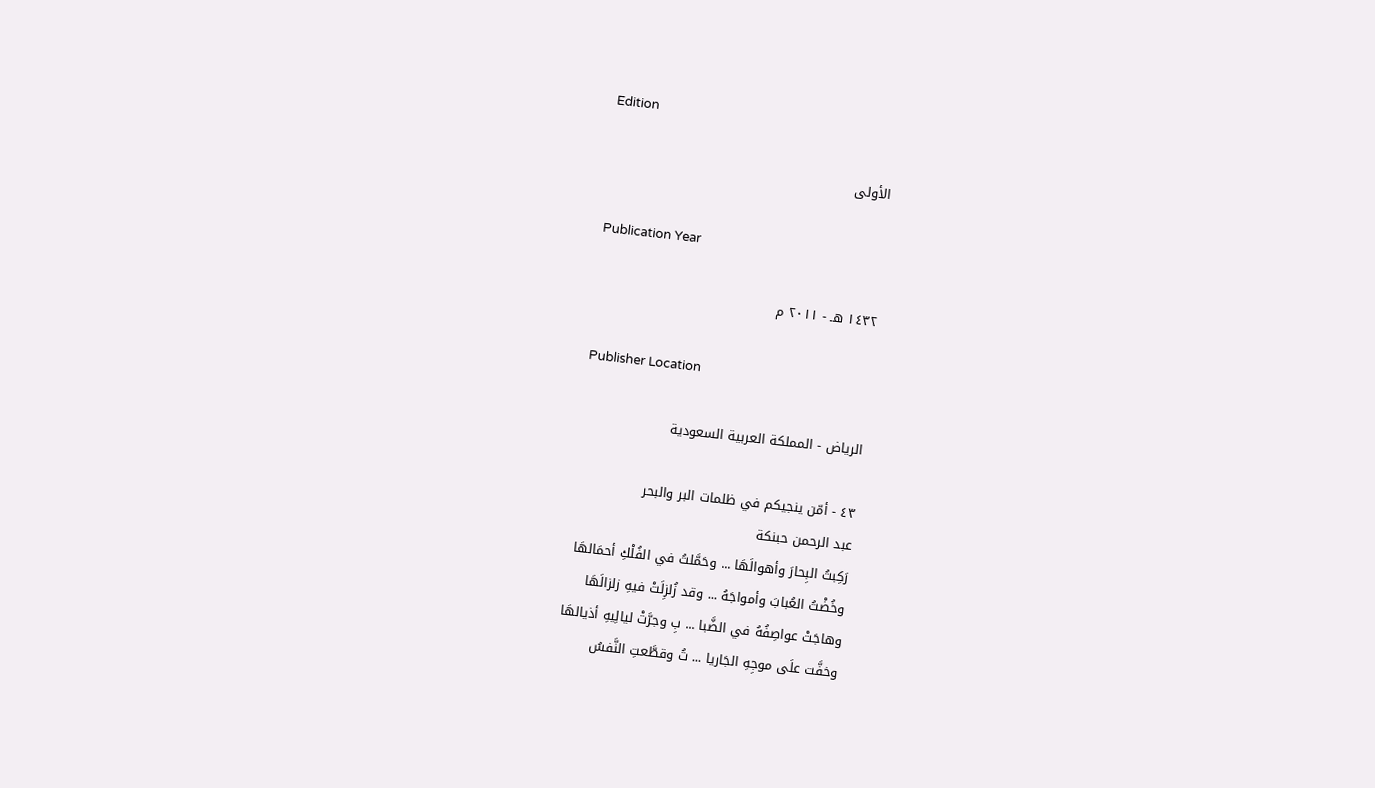Edition

الأولى

Publication Year

١٤٣٢ هـ - ٢٠١١ م

Publisher Location

الرياض - المملكة العربية السعودية

٤٣ - أمّن ينجيكم في ظلمات البر والبحر
عبد الرحمن حبنكة
رَكِبتُ البِحارَ وأهوالَهَا ... وحَمَّلتُ في الفُلْكِ أحمَالهَا
وخُضْتُ العُبابَ وأمواجَهُ ... وقد زُلزِلَتْ فيهِ زلزالَهَا
وهاجَتْ عواصِفُهُ في الضَّبا ... بِ وجرَّتْ ليالِيهِ أذيالهَا
وخفَّت علَى موجِهِ الجَاريا ... تُ وقطَّعتِ النَّفسُ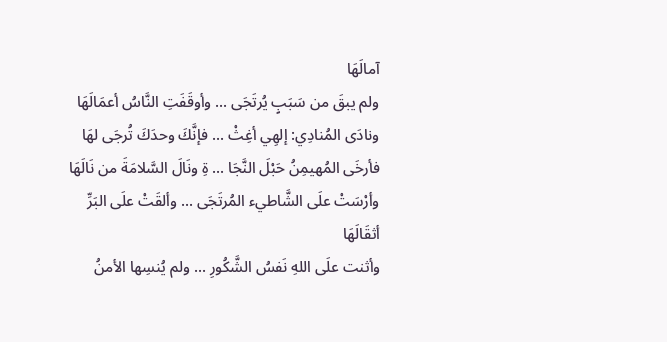آمالَهَا
ولم يبقَ من سَبَبٍ يُرتَجَى ... وأوقَفَتِ النَّاسُ أعمَالَهَا
ونادَى المُنادِي: إلهِي أغِثْ ... فإنَّكَ وحدَكَ تُرجَى لهَا
فأرخَى المُهيمِنُ حَبْلَ النَّجَا ... ةِ ونَالَ السَّلامَةَ من نَالَهَا
وأرْسَتْ علَى الشَّاطيء المُرتَجَى ... وألقَتْ علَى البَرِّ أثقَالَهَا
وأثنت علَى اللهِ نَفسُ الشَّكُورِ ... ولم يُنسِها الأمنُ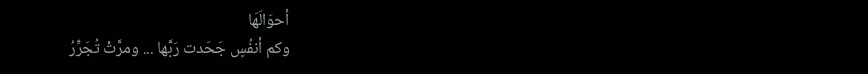أحوَالَهَا
وكم أنفُسٍ جَحَدت رَبَّها ... ومرَّتْ تُجَرِّرُ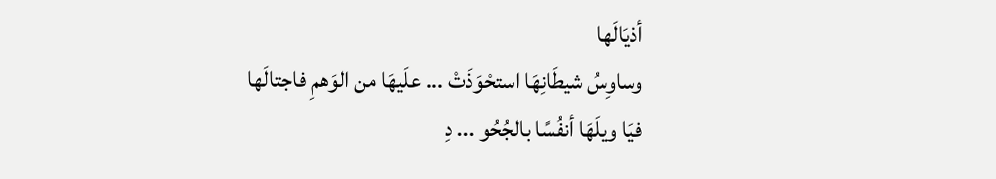أذيَالَها
وساوِسُ شيطَانِهَا استحْوَذَتْ ... علَيهَا من الوَهمِ فاجتالَها
فيَا ويلَهَا أنفُسًا بالجُحُو ... دِ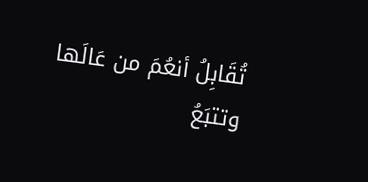تُقَابِلُ أنعُمَ من عَالَها
وتتبَعُ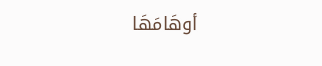أوهَامَهَا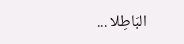البَاطِلا ...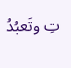تِ وتَعبُدُ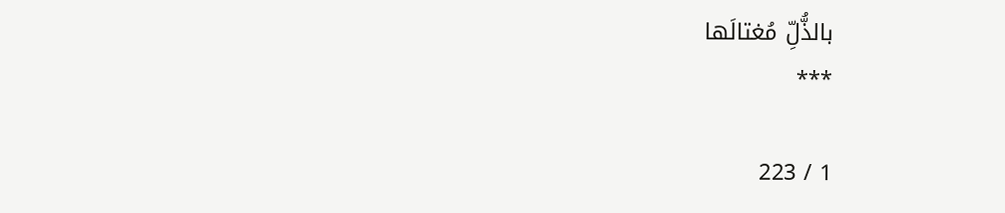بالذُّلِّ مُغتالَها
***

1 / 223